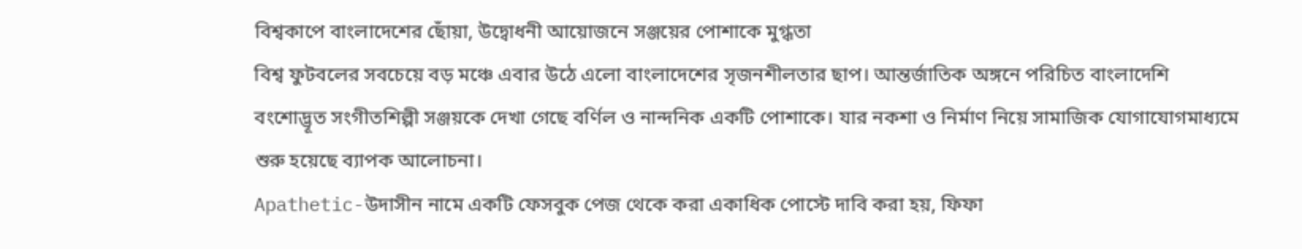বিশ্বকাপে বাংলাদেশের ছোঁয়া, উদ্বোধনী আয়োজনে সঞ্জয়ের পোশাকে মুগ্ধতা
বিশ্ব ফুটবলের সবচেয়ে বড় মঞ্চে এবার উঠে এলো বাংলাদেশের সৃজনশীলতার ছাপ। আন্তর্জাতিক অঙ্গনে পরিচিত বাংলাদেশি বংশোদ্ভূত সংগীতশিল্পী সঞ্জয়কে দেখা গেছে বর্ণিল ও নান্দনিক একটি পোশাকে। যার নকশা ও নির্মাণ নিয়ে সামাজিক যোগাযোগমাধ্যমে শুরু হয়েছে ব্যাপক আলোচনা।
Apathetic-উদাসীন নামে একটি ফেসবুক পেজ থেকে করা একাধিক পোস্টে দাবি করা হয়, ফিফা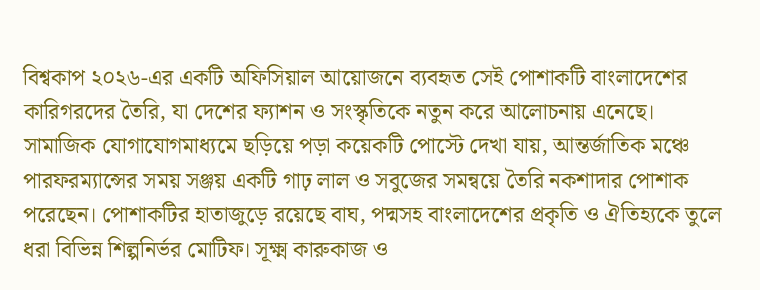বিশ্বকাপ ২০২৬-এর একটি অফিসিয়াল আয়োজনে ব্যবহৃত সেই পোশাকটি বাংলাদেশের কারিগরদের তৈরি, যা দেশের ফ্যাশন ও সংস্কৃতিকে নতুন করে আলোচনায় এনেছে।
সামাজিক যোগাযোগমাধ্যমে ছড়িয়ে পড়া কয়েকটি পোস্টে দেখা যায়, আন্তর্জাতিক মঞ্চে পারফরম্যান্সের সময় সঞ্জয় একটি গাঢ় লাল ও সবুজের সমন্বয়ে তৈরি নকশাদার পোশাক পরেছেন। পোশাকটির হাতাজুড়ে রয়েছে বাঘ, পদ্মসহ বাংলাদেশের প্রকৃতি ও ঐতিহ্যকে তুলে ধরা বিভিন্ন শিল্পনির্ভর মোটিফ। সূক্ষ্ম কারুকাজ ও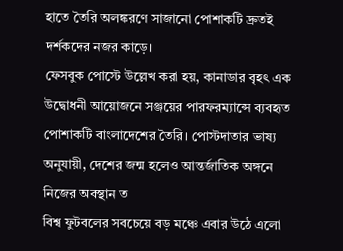হাতে তৈরি অলঙ্করণে সাজানো পোশাকটি দ্রুতই দর্শকদের নজর কাড়ে।
ফেসবুক পোস্টে উল্লেখ করা হয়, কানাডার বৃহৎ এক উদ্বোধনী আয়োজনে সঞ্জয়ের পারফরম্যান্সে ব্যবহৃত পোশাকটি বাংলাদেশের তৈরি। পোস্টদাতার ভাষ্য অনুযায়ী, দেশের জন্ম হলেও আন্তর্জাতিক অঙ্গনে নিজের অবস্থান ত
বিশ্ব ফুটবলের সবচেয়ে বড় মঞ্চে এবার উঠে এলো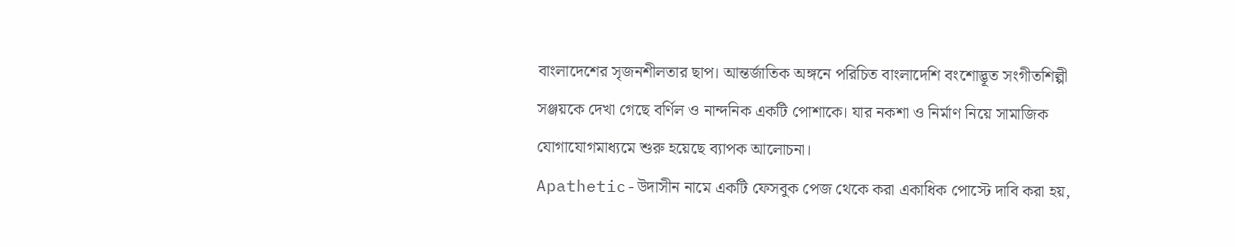বাংলাদেশের সৃজনশীলতার ছাপ। আন্তর্জাতিক অঙ্গনে পরিচিত বাংলাদেশি বংশোদ্ভূত সংগীতশিল্পী সঞ্জয়কে দেখা গেছে বর্ণিল ও নান্দনিক একটি পোশাকে। যার নকশা ও নির্মাণ নিয়ে সামাজিক যোগাযোগমাধ্যমে শুরু হয়েছে ব্যাপক আলোচনা।
Apathetic-উদাসীন নামে একটি ফেসবুক পেজ থেকে করা একাধিক পোস্টে দাবি করা হয়,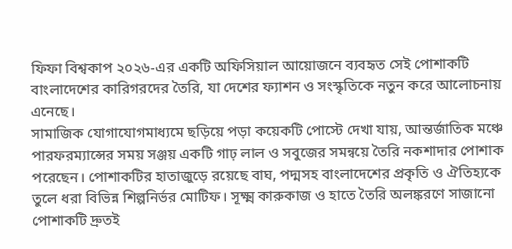ফিফা বিশ্বকাপ ২০২৬-এর একটি অফিসিয়াল আয়োজনে ব্যবহৃত সেই পোশাকটি বাংলাদেশের কারিগরদের তৈরি, যা দেশের ফ্যাশন ও সংস্কৃতিকে নতুন করে আলোচনায় এনেছে।
সামাজিক যোগাযোগমাধ্যমে ছড়িয়ে পড়া কয়েকটি পোস্টে দেখা যায়, আন্তর্জাতিক মঞ্চে পারফরম্যান্সের সময় সঞ্জয় একটি গাঢ় লাল ও সবুজের সমন্বয়ে তৈরি নকশাদার পোশাক পরেছেন। পোশাকটির হাতাজুড়ে রয়েছে বাঘ, পদ্মসহ বাংলাদেশের প্রকৃতি ও ঐতিহ্যকে তুলে ধরা বিভিন্ন শিল্পনির্ভর মোটিফ। সূক্ষ্ম কারুকাজ ও হাতে তৈরি অলঙ্করণে সাজানো পোশাকটি দ্রুতই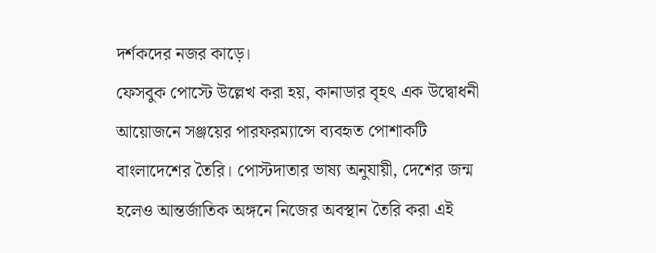দর্শকদের নজর কাড়ে।
ফেসবুক পোস্টে উল্লেখ করা হয়, কানাডার বৃহৎ এক উদ্বোধনী আয়োজনে সঞ্জয়ের পারফরম্যান্সে ব্যবহৃত পোশাকটি বাংলাদেশের তৈরি। পোস্টদাতার ভাষ্য অনুযায়ী, দেশের জন্ম হলেও আন্তর্জাতিক অঙ্গনে নিজের অবস্থান তৈরি করা এই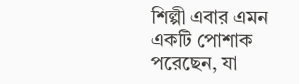শিল্পী এবার এমন একটি পোশাক পরেছেন, যা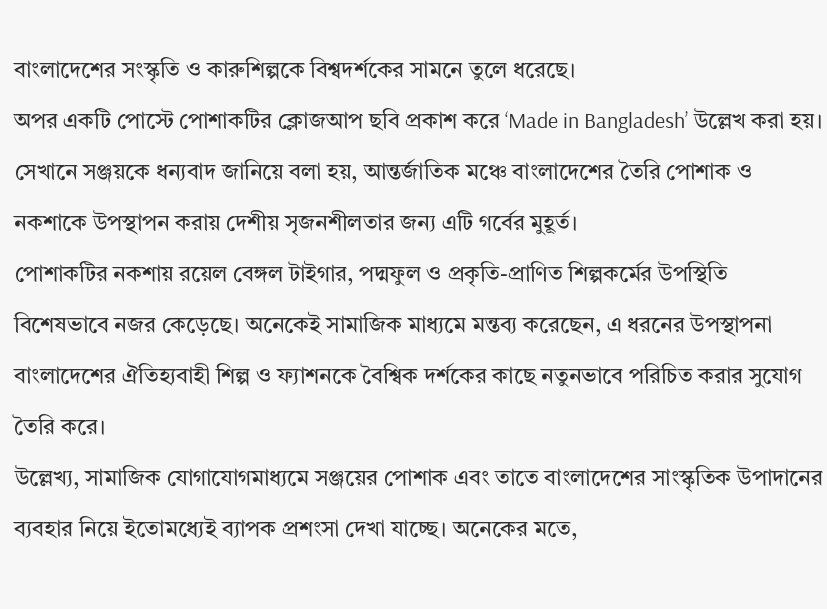বাংলাদেশের সংস্কৃতি ও কারুশিল্পকে বিশ্বদর্শকের সামনে তুলে ধরেছে।
অপর একটি পোস্টে পোশাকটির ক্লোজআপ ছবি প্রকাশ করে ‘Made in Bangladesh’ উল্লেখ করা হয়। সেখানে সঞ্জয়কে ধন্যবাদ জানিয়ে বলা হয়, আন্তর্জাতিক মঞ্চে বাংলাদেশের তৈরি পোশাক ও নকশাকে উপস্থাপন করায় দেশীয় সৃজনশীলতার জন্য এটি গর্বের মুহূর্ত।
পোশাকটির নকশায় রয়েল বেঙ্গল টাইগার, পদ্মফুল ও প্রকৃতি-প্রাণিত শিল্পকর্মের উপস্থিতি বিশেষভাবে নজর কেড়েছে। অনেকেই সামাজিক মাধ্যমে মন্তব্য করেছেন, এ ধরনের উপস্থাপনা বাংলাদেশের ঐতিহ্যবাহী শিল্প ও ফ্যাশনকে বৈশ্বিক দর্শকের কাছে নতুনভাবে পরিচিত করার সুযোগ তৈরি করে।
উল্লেখ্য, সামাজিক যোগাযোগমাধ্যমে সঞ্জয়ের পোশাক এবং তাতে বাংলাদেশের সাংস্কৃতিক উপাদানের ব্যবহার নিয়ে ইতোমধ্যেই ব্যাপক প্রশংসা দেখা যাচ্ছে। অনেকের মতে,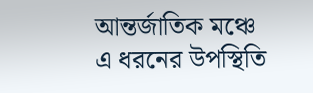আন্তর্জাতিক মঞ্চে এ ধরনের উপস্থিতি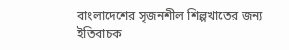বাংলাদেশের সৃজনশীল শিল্পখাতের জন্য ইতিবাচক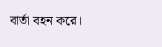বার্তা বহন করে।